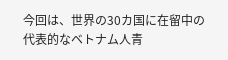今回は、世界の30カ国に在留中の代表的なベトナム人青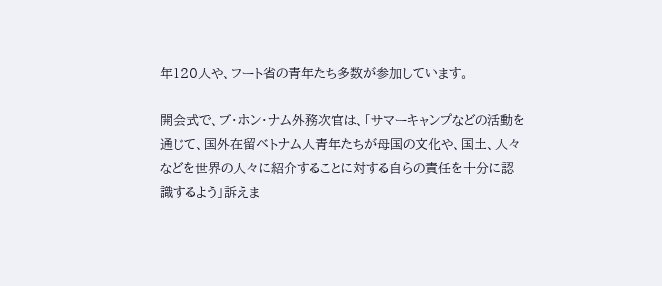年120人や、フート省の青年たち多数が参加しています。

開会式で、ブ・ホン・ナム外務次官は、「サマーキャンプなどの活動を通じて、国外在留ベトナム人青年たちが母国の文化や、国土、人々などを世界の人々に紹介することに対する自らの責任を十分に認識するよう」訴えま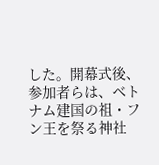した。開幕式後、参加者らは、ベトナム建国の祖・フン王を祭る神社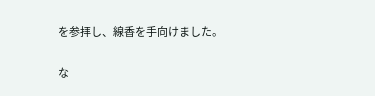を参拝し、線香を手向けました。

な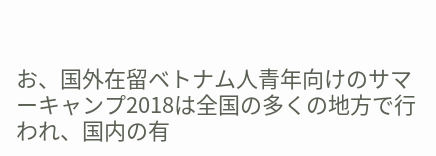お、国外在留ベトナム人青年向けのサマーキャンプ2018は全国の多くの地方で行われ、国内の有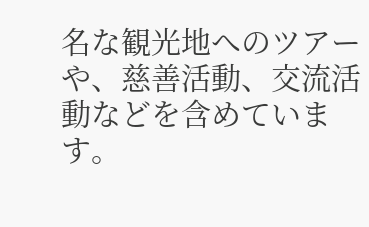名な観光地へのツアーや、慈善活動、交流活動などを含めています。